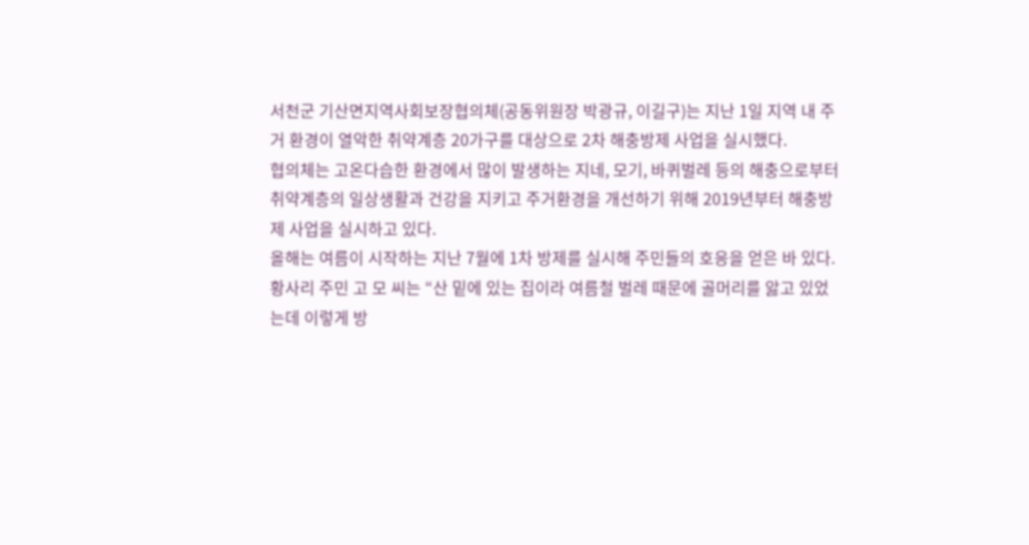서천군 기산면지역사회보장협의체(공동위원장 박광규, 이길구)는 지난 1일 지역 내 주거 환경이 열악한 취약계층 20가구를 대상으로 2차 해충방제 사업을 실시했다.
협의체는 고온다습한 환경에서 많이 발생하는 지네, 모기, 바퀴벌레 등의 해충으로부터 취약계층의 일상생활과 건강을 지키고 주거환경을 개선하기 위해 2019년부터 해충방제 사업을 실시하고 있다.
올해는 여름이 시작하는 지난 7월에 1차 방제를 실시해 주민들의 호응을 얻은 바 있다.
황사리 주민 고 모 씨는 “산 밑에 있는 집이라 여름철 벌레 때문에 골머리를 앓고 있었는데 이렇게 방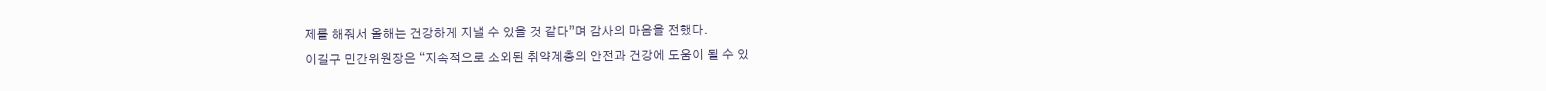제를 해줘서 올해는 건강하게 지낼 수 있을 것 같다”며 감사의 마음을 전했다.
이길구 민간위원장은 “지속적으로 소외된 취약계층의 안전과 건강에 도움이 될 수 있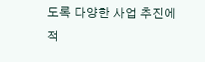도록 다양한 사업 추진에 적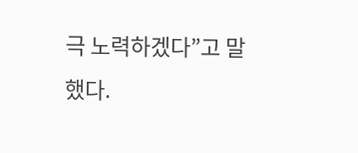극 노력하겠다”고 말했다.